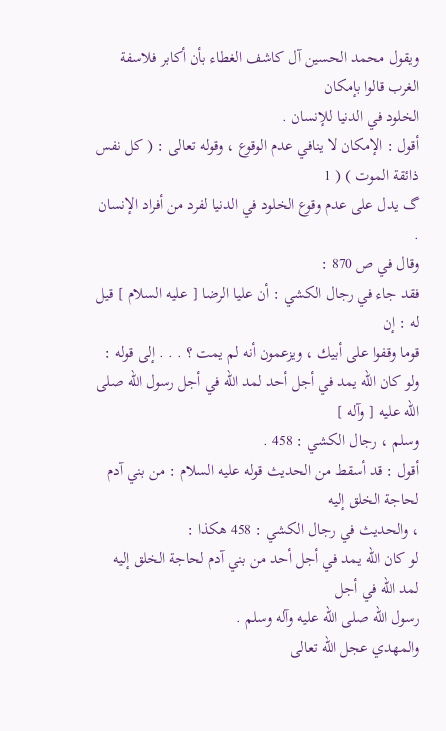ويقول محمد الحسين آل كاشف الغطاء بأن أكابر فلاسفة الغرب قالوا بإمكان
الخلود في الدنيا للإنسان .
أقول : الإمكان لا ينافي عدم الوقوع ، وقوله تعالى : ( كل نفس ذائقة الموت ) ( 1
گ يدل على عدم وقوع الخلود في الدنيا لفرد من أفراد الإنسان .
وقال في ص 870 :
فقد جاء في رجال الكشي : أن عليا الرضا [ عليه السلام ] قيل له : إن
قوما وقفوا على أبيك ، ويزعمون أنه لم يمت ؟ . . . إلى قوله :
ولو كان الله يمد في أجل أحد لمد الله في أجل رسول الله صلى الله عليه [ وآله ]
وسلم ، رجال الكشي : 458 .
أقول : قد أسقط من الحديث قوله عليه السلام : من بني آدم لحاجة الخلق إليه
، والحديث في رجال الكشي : 458 هكذا :
لو كان الله يمد في أجل أحد من بني آدم لحاجة الخلق إليه لمد الله في أجل
رسول الله صلى الله عليه وآله وسلم .
والمهدي عجل الله تعالى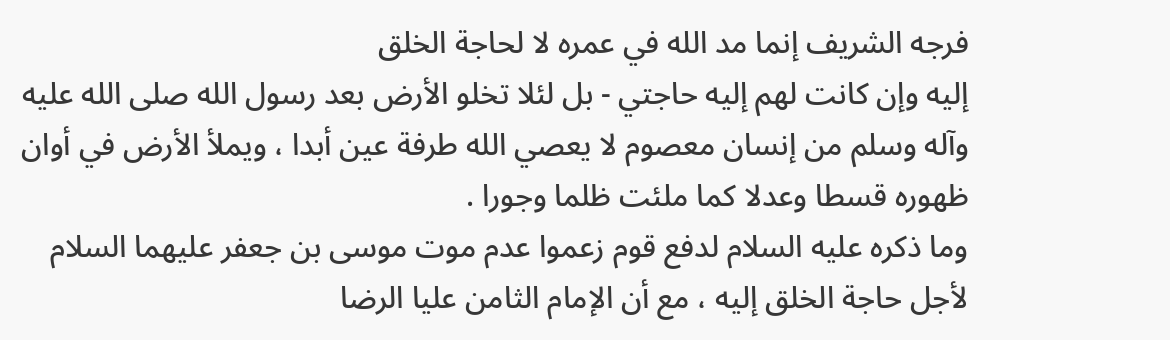فرجه الشريف إنما مد الله في عمره لا لحاجة الخلق
إليه وإن كانت لهم إليه حاجتي - بل لئلا تخلو الأرض بعد رسول الله صلى الله عليه
وآله وسلم من إنسان معصوم لا يعصي الله طرفة عين أبدا ، ويملأ الأرض في أوان
ظهوره قسطا وعدلا كما ملئت ظلما وجورا .
وما ذكره عليه السلام لدفع قوم زعموا عدم موت موسى بن جعفر عليهما السلام
لأجل حاجة الخلق إليه ، مع أن الإمام الثامن عليا الرضا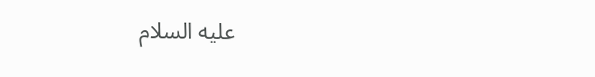عليه السلام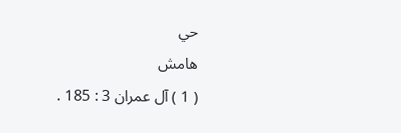حي
هامش
( 1 ) آل عمران 3 : 185 .